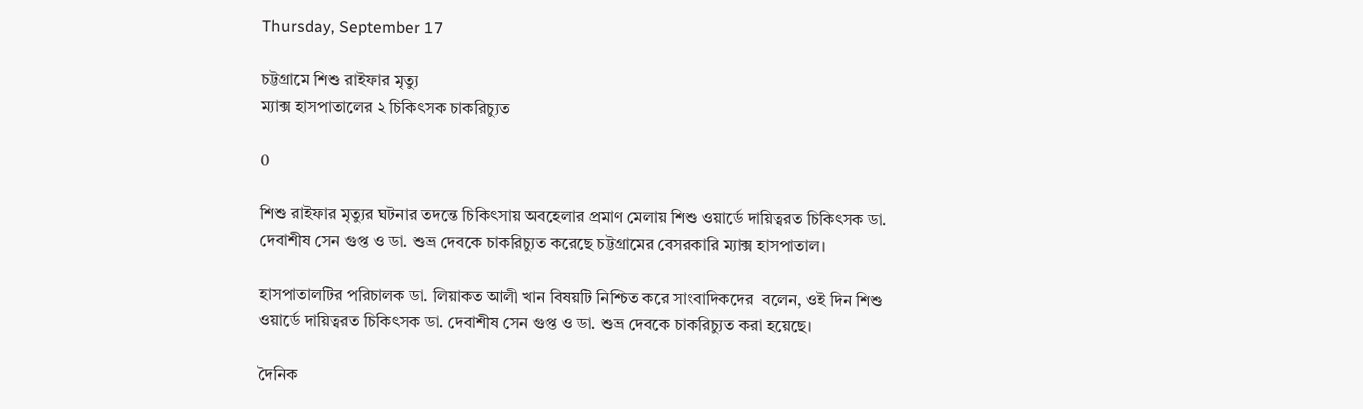Thursday, September 17

চট্টগ্রামে শিশু রাইফার মৃত্যু
ম্যাক্স হাসপাতালের ২ চিকিৎসক চাকরিচ্যুত

0

শিশু রাইফার মৃত্যুর ঘটনার তদন্তে চিকিৎসায় অবহেলার প্রমাণ মেলায় শিশু ওয়ার্ডে দায়িত্বরত চিকিৎসক ডা. দেবাশীষ সেন গুপ্ত ও ডা. শুভ্র দেবকে চাকরিচ্যুত করেছে চট্টগ্রামের বেসরকারি ম্যাক্স হাসপাতাল।

হাসপাতালটির পরিচালক ডা. লিয়াকত আলী খান বিষয়টি নিশ্চিত করে সাংবাদিকদের  বলেন, ওই দিন শিশু ওয়ার্ডে দায়িত্বরত চিকিৎসক ডা. দেবাশীষ সেন গুপ্ত ও ডা. শুভ্র দেবকে চাকরিচ্যুত করা হয়েছে।

দৈনিক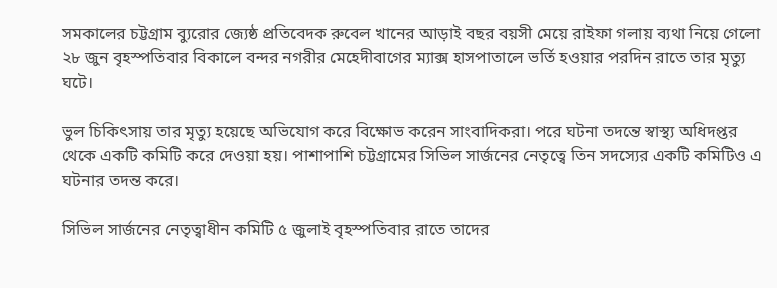সমকালের চট্টগ্রাম ব্যুরোর জ্যেষ্ঠ প্রতিবেদক রুবেল খানের আড়াই বছর বয়সী মেয়ে রাইফা গলায় ব্যথা নিয়ে গেলো ২৮ জুন বৃহস্পতিবার বিকালে বন্দর নগরীর মেহেদীবাগের ম্যাক্স হাসপাতালে ভর্তি হওয়ার পরদিন রাতে তার মৃত্যু ঘটে।

ভুল চিকিৎসায় তার মৃত্যু হয়েছে অভিযোগ করে বিক্ষোভ করেন সাংবাদিকরা। পরে ঘটনা তদন্তে স্বাস্থ্য অধিদপ্তর থেকে একটি কমিটি করে দেওয়া হয়। পাশাপাশি চট্টগ্রামের সিভিল সার্জনের নেতৃত্বে তিন সদস্যের একটি কমিটিও এ ঘটনার তদন্ত করে।

সিভিল সার্জনের নেতৃত্বাধীন কমিটি ৫ জুলাই বৃহস্পতিবার রাতে তাদের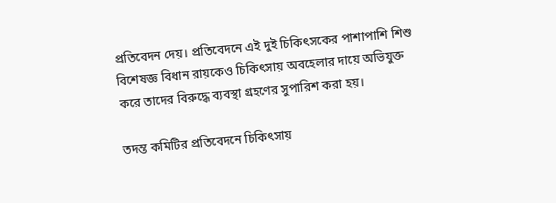প্রতিবেদন দেয়। প্রতিবেদনে এই দুই চিকিৎসকের পাশাপাশি শিশু বিশেষজ্ঞ বিধান রায়কেও চিকিৎসায় অবহেলার দায়ে অভিযুক্ত করে তাদের বিরুদ্ধে ব্যবস্থা গ্রহণের সুপারিশ করা হয়।

তদন্ত কমিটির প্রতিবেদনে চিকিৎসায়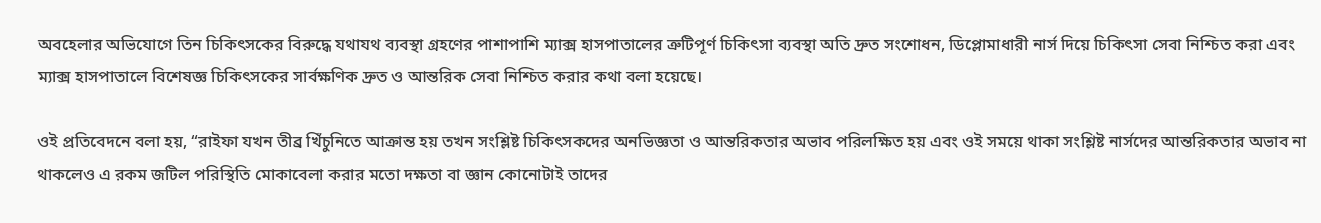অবহেলার অভিযোগে তিন চিকিৎসকের বিরুদ্ধে যথাযথ ব্যবস্থা গ্রহণের পাশাপাশি ম্যাক্স হাসপাতালের ত্রুটিপূর্ণ চিকিৎসা ব্যবস্থা অতি দ্রুত সংশোধন, ডিপ্লোমাধারী নার্স দিয়ে চিকিৎসা সেবা নিশ্চিত করা এবং ম্যাক্স হাসপাতালে বিশেষজ্ঞ চিকিৎসকের সার্বক্ষণিক দ্রুত ও আন্তরিক সেবা নিশ্চিত করার কথা বলা হয়েছে।

ওই প্রতিবেদনে বলা হয়, “রাইফা যখন তীব্র খিঁচুনিতে আক্রান্ত হয় তখন সংশ্লিষ্ট চিকিৎসকদের অনভিজ্ঞতা ও আন্তরিকতার অভাব পরিলক্ষিত হয় এবং ওই সময়ে থাকা সংশ্লিষ্ট নার্সদের আন্তরিকতার অভাব না থাকলেও এ রকম জটিল পরিস্থিতি মোকাবেলা করার মতো দক্ষতা বা জ্ঞান কোনোটাই তাদের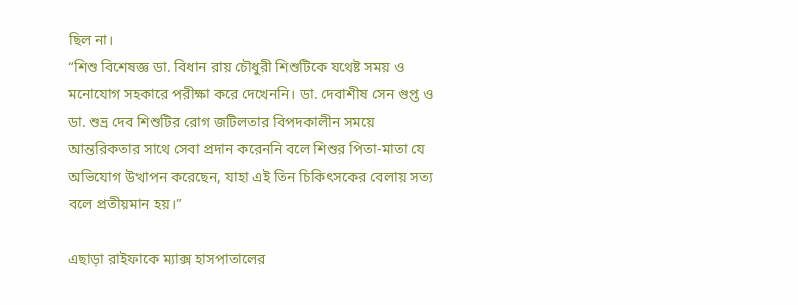ছিল না।
“শিশু বিশেষজ্ঞ ডা. বিধান রায় চৌধুরী শিশুটিকে যথেষ্ট সময় ও মনোযোগ সহকারে পরীক্ষা করে দেখেননি। ডা. দেবাশীষ সেন গুপ্ত ও ডা. শুভ্র দেব শিশুটির রোগ জটিলতার বিপদকালীন সময়ে আন্তরিকতার সাথে সেবা প্রদান করেননি বলে শিশুর পিতা-মাতা যে অভিযোগ উত্থাপন করেছেন, যাহা এই তিন চিকিৎসকের বেলায় সত্য বলে প্রতীয়মান হয়।”

এছাড়া রাইফাকে ম্যাক্স হাসপাতালের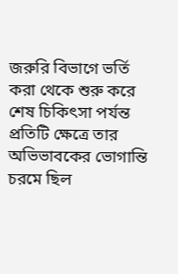জরুরি বিভাগে ভর্তি করা থেকে শুরু করে শেষ চিকিৎসা পর্যন্ত প্রতিটি ক্ষেত্রে তার অভিভাবকের ভোগান্তি চরমে ছিল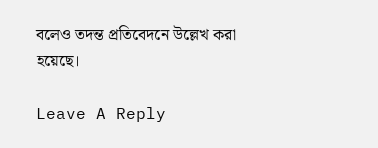বলেও তদন্ত প্রতিবেদনে উল্লেখ করা হয়েছে।

Leave A Reply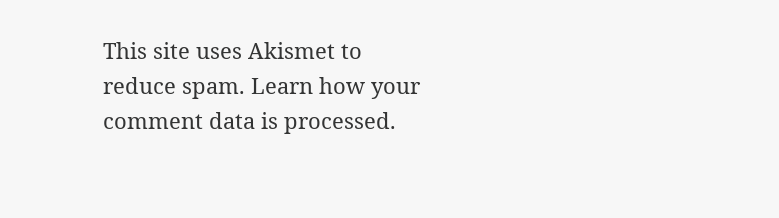This site uses Akismet to reduce spam. Learn how your comment data is processed.